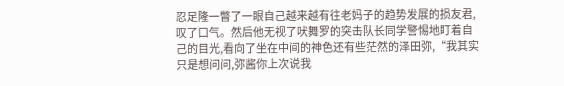忍足隆一瞥了一眼自己越来越有往老妈子的趋势发展的损友君,叹了口气。然后他无视了吠舞罗的突击队长同学警惕地盯着自己的目光,看向了坐在中间的神色还有些茫然的泽田弥,“我其实只是想问问,弥酱你上次说我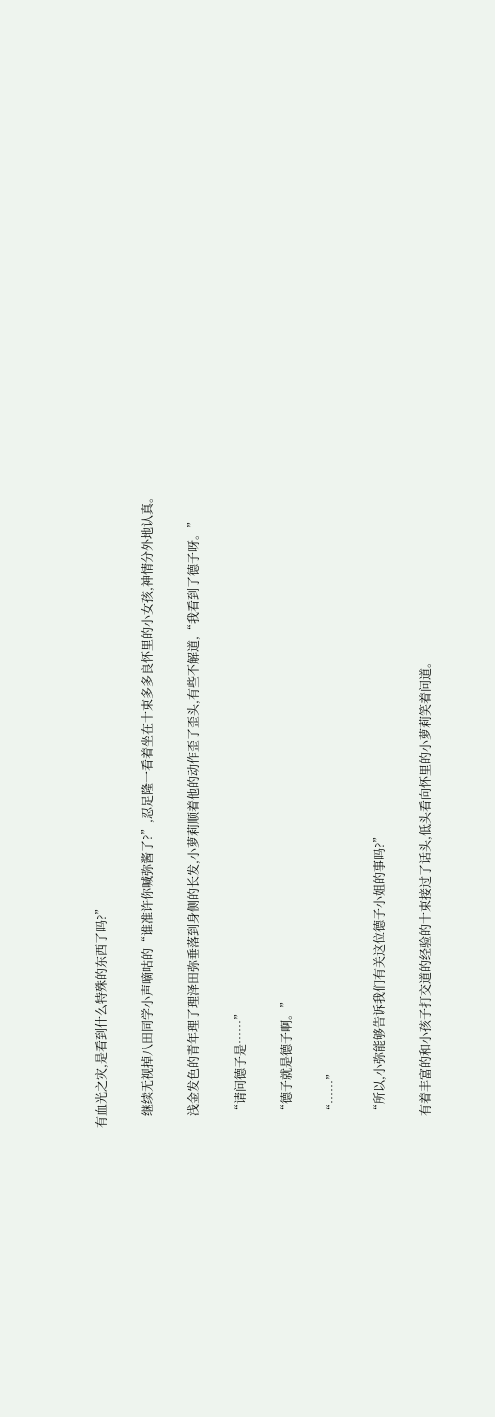有血光之灾,是看到什么特殊的东西了吗?”

    继续无视掉八田同学小声嘀咕的“谁准许你喊弥酱了?”,忍足隆一看着坐在十束多多良怀里的小女孩,神情分外地认真。

    浅金发色的青年理了理泽田弥垂落到身侧的长发,小萝莉顺着他的动作歪了歪头,有些不解道,“我看到了德子呀。”

    “请问德子是……”

    “德子就是德子啊。”

    “……”

    “所以,小弥能够告诉我们有关这位德子小姐的事吗?”

    有着丰富的和小孩子打交道的经验的十束接过了话头,低头看向怀里的小萝莉笑着问道。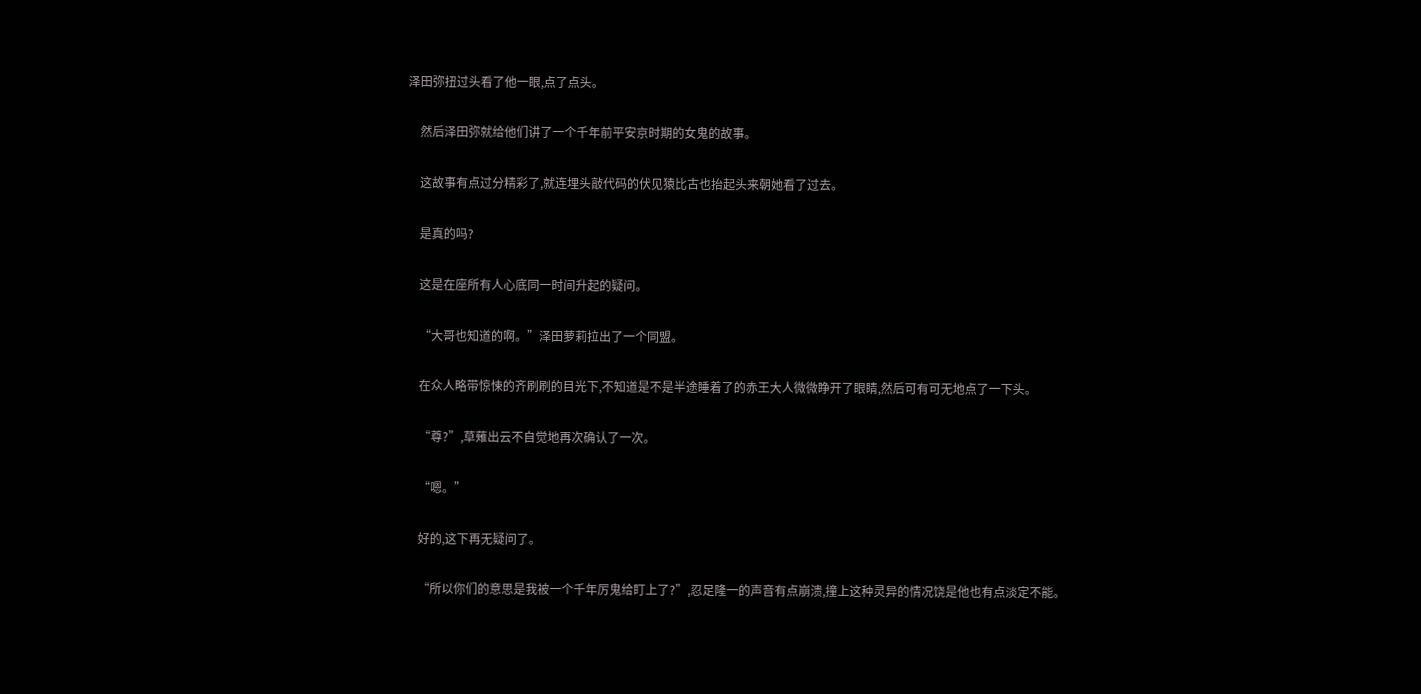泽田弥扭过头看了他一眼,点了点头。

    然后泽田弥就给他们讲了一个千年前平安京时期的女鬼的故事。

    这故事有点过分精彩了,就连埋头敲代码的伏见猿比古也抬起头来朝她看了过去。

    是真的吗?

    这是在座所有人心底同一时间升起的疑问。

    “大哥也知道的啊。”泽田萝莉拉出了一个同盟。

    在众人略带惊悚的齐刷刷的目光下,不知道是不是半途睡着了的赤王大人微微睁开了眼睛,然后可有可无地点了一下头。

    “尊?”,草薙出云不自觉地再次确认了一次。

    “嗯。”

    好的,这下再无疑问了。

    “所以你们的意思是我被一个千年厉鬼给盯上了?”,忍足隆一的声音有点崩溃,撞上这种灵异的情况饶是他也有点淡定不能。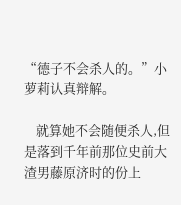“德子不会杀人的。”小萝莉认真辩解。

    就算她不会随便杀人,但是落到千年前那位史前大渣男藤原济时的份上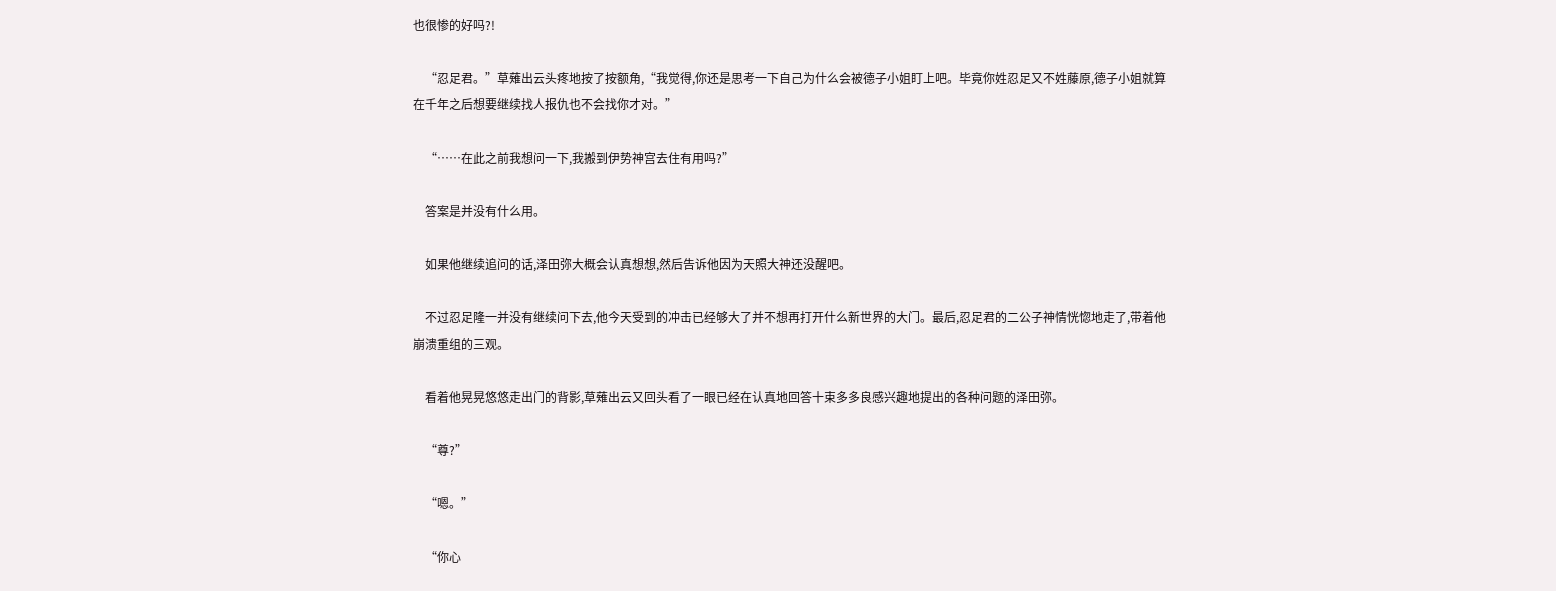也很惨的好吗?!

    “忍足君。”草薙出云头疼地按了按额角,“我觉得,你还是思考一下自己为什么会被德子小姐盯上吧。毕竟你姓忍足又不姓藤原,德子小姐就算在千年之后想要继续找人报仇也不会找你才对。”

    “……在此之前我想问一下,我搬到伊势神宫去住有用吗?”

    答案是并没有什么用。

    如果他继续追问的话,泽田弥大概会认真想想,然后告诉他因为天照大神还没醒吧。

    不过忍足隆一并没有继续问下去,他今天受到的冲击已经够大了并不想再打开什么新世界的大门。最后,忍足君的二公子神情恍惚地走了,带着他崩溃重组的三观。

    看着他晃晃悠悠走出门的背影,草薙出云又回头看了一眼已经在认真地回答十束多多良感兴趣地提出的各种问题的泽田弥。

    “尊?”

    “嗯。”

    “你心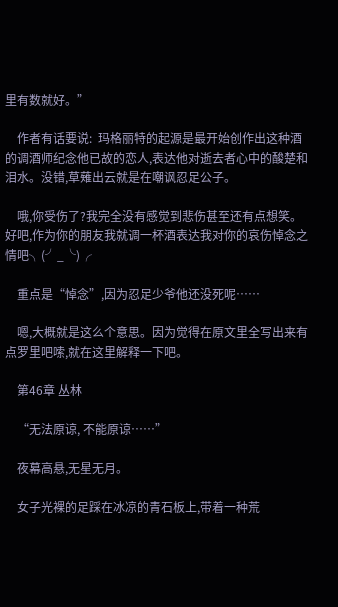里有数就好。”

    作者有话要说:  玛格丽特的起源是最开始创作出这种酒的调酒师纪念他已故的恋人,表达他对逝去者心中的酸楚和泪水。没错,草薙出云就是在嘲讽忍足公子。

    哦,你受伤了?我完全没有感觉到悲伤甚至还有点想笑。好吧,作为你的朋友我就调一杯酒表达我对你的哀伤悼念之情吧╮(╯_╰)╭

    重点是“悼念”,因为忍足少爷他还没死呢……

    嗯,大概就是这么个意思。因为觉得在原文里全写出来有点罗里吧嗦,就在这里解释一下吧。

    第46章 丛林

    “无法原谅, 不能原谅……”

    夜幕高悬,无星无月。

    女子光裸的足踩在冰凉的青石板上,带着一种荒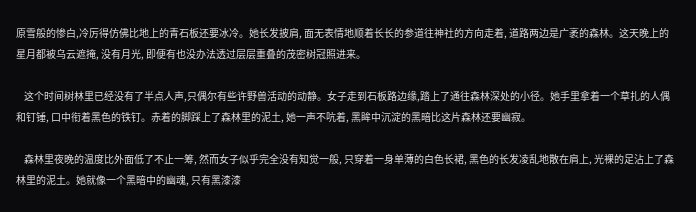原雪般的惨白,冷厉得仿佛比地上的青石板还要冰冷。她长发披肩, 面无表情地顺着长长的参道往神社的方向走着, 道路两边是广袤的森林。这天晚上的星月都被乌云遮掩, 没有月光, 即便有也没办法透过层层重叠的茂密树冠照进来。

    这个时间树林里已经没有了半点人声,只偶尔有些许野兽活动的动静。女子走到石板路边缘,踏上了通往森林深处的小径。她手里拿着一个草扎的人偶和钉锤, 口中衔着黑色的铁钉。赤着的脚踩上了森林里的泥土, 她一声不吭着, 黑眸中沉淀的黑暗比这片森林还要幽寂。

    森林里夜晚的温度比外面低了不止一筹, 然而女子似乎完全没有知觉一般, 只穿着一身单薄的白色长裙, 黑色的长发凌乱地散在肩上, 光裸的足沾上了森林里的泥土。她就像一个黑暗中的幽魂, 只有黑漆漆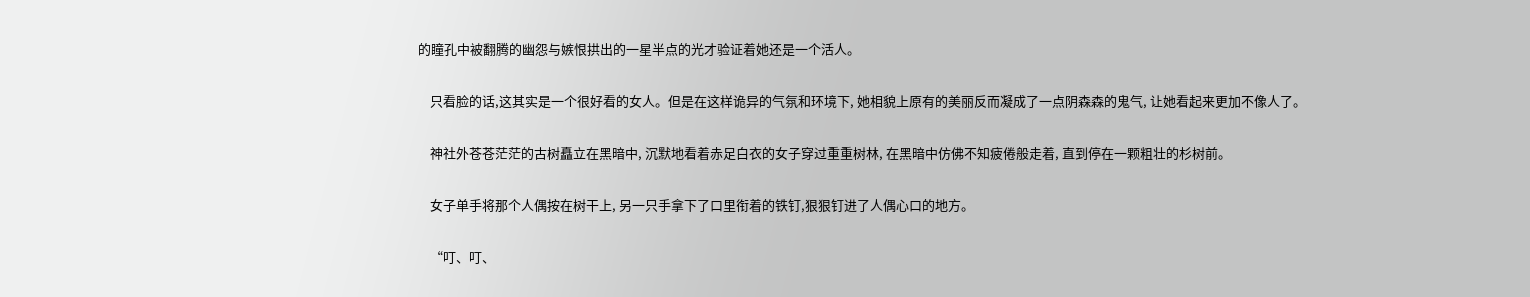的瞳孔中被翻腾的幽怨与嫉恨拱出的一星半点的光才验证着她还是一个活人。

    只看脸的话,这其实是一个很好看的女人。但是在这样诡异的气氛和环境下, 她相貌上原有的美丽反而凝成了一点阴森森的鬼气, 让她看起来更加不像人了。

    神社外苍苍茫茫的古树矗立在黑暗中, 沉默地看着赤足白衣的女子穿过重重树林, 在黑暗中仿佛不知疲倦般走着, 直到停在一颗粗壮的杉树前。

    女子单手将那个人偶按在树干上, 另一只手拿下了口里衔着的铁钉,狠狠钉进了人偶心口的地方。

    “叮、叮、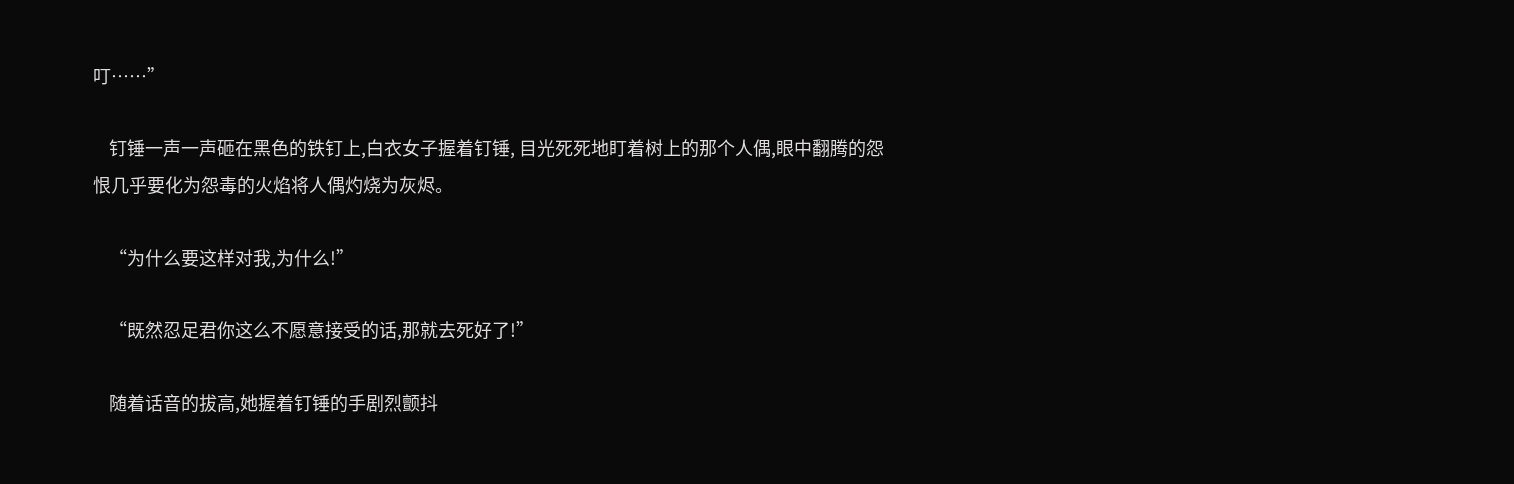叮……”

    钉锤一声一声砸在黑色的铁钉上,白衣女子握着钉锤, 目光死死地盯着树上的那个人偶,眼中翻腾的怨恨几乎要化为怨毒的火焰将人偶灼烧为灰烬。

    “为什么要这样对我,为什么!”

    “既然忍足君你这么不愿意接受的话,那就去死好了!”

    随着话音的拔高,她握着钉锤的手剧烈颤抖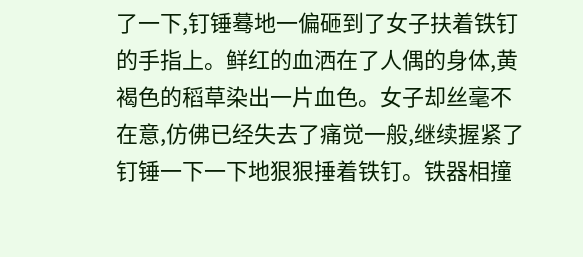了一下,钉锤蓦地一偏砸到了女子扶着铁钉的手指上。鲜红的血洒在了人偶的身体,黄褐色的稻草染出一片血色。女子却丝毫不在意,仿佛已经失去了痛觉一般,继续握紧了钉锤一下一下地狠狠捶着铁钉。铁器相撞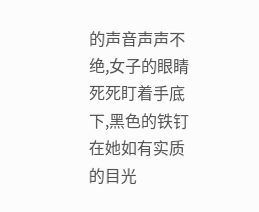的声音声声不绝,女子的眼睛死死盯着手底下,黑色的铁钉在她如有实质的目光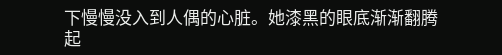下慢慢没入到人偶的心脏。她漆黑的眼底渐渐翻腾起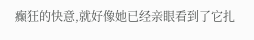癫狂的快意,就好像她已经亲眼看到了它扎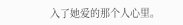入了她爱的那个人心里。